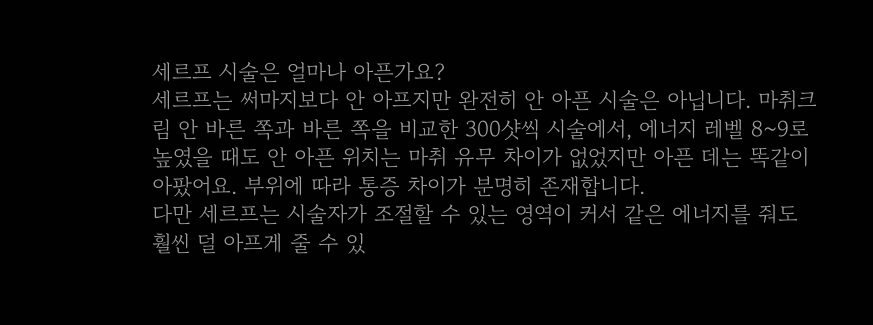세르프 시술은 얼마나 아픈가요?
세르프는 써마지보다 안 아프지만 완전히 안 아픈 시술은 아닙니다. 마취크림 안 바른 쪽과 바른 쪽을 비교한 300샷씩 시술에서, 에너지 레벨 8~9로 높였을 때도 안 아픈 위치는 마취 유무 차이가 없었지만 아픈 데는 똑같이 아팠어요. 부위에 따라 통증 차이가 분명히 존재합니다.
다만 세르프는 시술자가 조절할 수 있는 영역이 커서 같은 에너지를 줘도 훨씬 덜 아프게 줄 수 있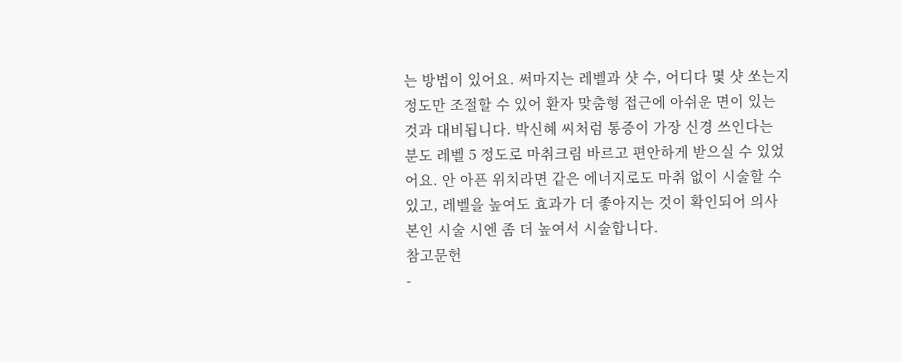는 방법이 있어요. 써마지는 레벨과 샷 수, 어디다 몇 샷 쏘는지 정도만 조절할 수 있어 환자 맞춤형 접근에 아쉬운 면이 있는 것과 대비됩니다. 박신혜 씨처럼 통증이 가장 신경 쓰인다는 분도 레벨 5 정도로 마취크림 바르고 편안하게 받으실 수 있었어요. 안 아픈 위치라면 같은 에너지로도 마취 없이 시술할 수 있고, 레벨을 높여도 효과가 더 좋아지는 것이 확인되어 의사 본인 시술 시엔 좀 더 높여서 시술합니다.
참고문헌
-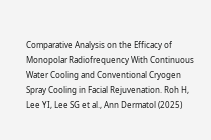Comparative Analysis on the Efficacy of Monopolar Radiofrequency With Continuous Water Cooling and Conventional Cryogen Spray Cooling in Facial Rejuvenation. Roh H, Lee YI, Lee SG et al., Ann Dermatol (2025)